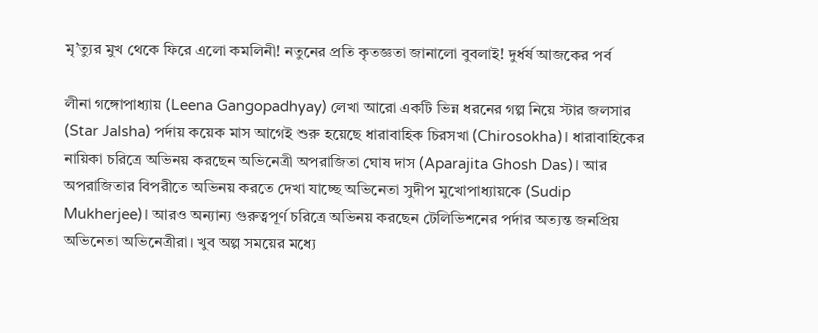মৃ’ত্যুর মুখ থেকে ফিরে এলো কমলিনী! নতুনের প্রতি কৃতজ্ঞতা জানালো বুবলাই! দুর্ধর্ষ আজকের পর্ব

লীনা গঙ্গোপাধ্যায় (Leena Gangopadhyay) লেখা আরো একটি ভিন্ন ধরনের গল্প নিয়ে স্টার জলসার (Star Jalsha) পর্দায় কয়েক মাস আগেই শুরু হয়েছে ধারাবাহিক চিরসখা (Chirosokha)। ধারাবাহিকের নায়িকা চরিত্রে অভিনয় করছেন অভিনেত্রী অপরাজিতা ঘোষ দাস (Aparajita Ghosh Das)। আর অপরাজিতার বিপরীতে অভিনয় করতে দেখা যাচ্ছে অভিনেতা সুদীপ মুখোপাধ্যায়কে (Sudip Mukherjee)। আরও অন্যান্য গুরুত্বপূর্ণ চরিত্রে অভিনয় করছেন টেলিভিশনের পর্দার অত্যন্ত জনপ্রিয় অভিনেতা অভিনেত্রীরা। খুব অল্প সময়ের মধ্যে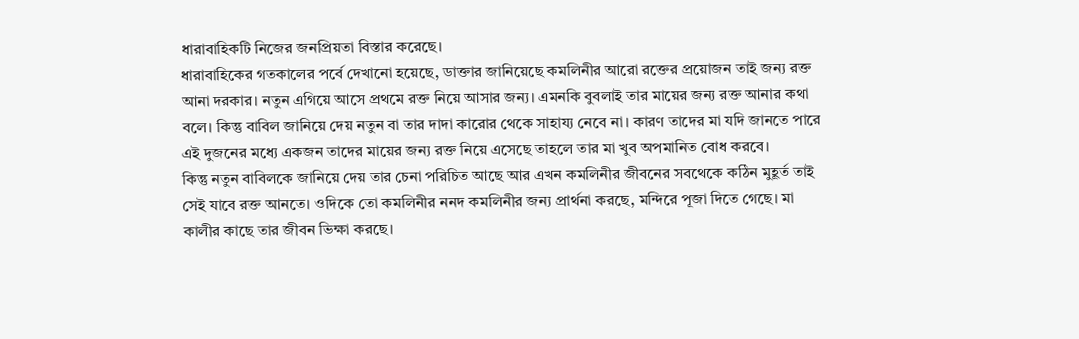ধারাবাহিকটি নিজের জনপ্রিয়তা বিস্তার করেছে।
ধারাবাহিকের গতকালের পর্বে দেখানো হয়েছে, ডাক্তার জানিয়েছে কমলিনীর আরো রক্তের প্রয়োজন তাই জন্য রক্ত আনা দরকার। নতুন এগিয়ে আসে প্রথমে রক্ত নিয়ে আসার জন্য। এমনকি বুবলাই তার মায়ের জন্য রক্ত আনার কথা বলে। কিন্তু বাবিল জানিয়ে দেয় নতুন বা তার দাদা কারোর থেকে সাহায্য নেবে না। কারণ তাদের মা যদি জানতে পারে এই দুজনের মধ্যে একজন তাদের মায়ের জন্য রক্ত নিয়ে এসেছে তাহলে তার মা খুব অপমানিত বোধ করবে।
কিন্তু নতুন বাবিলকে জানিয়ে দেয় তার চেনা পরিচিত আছে আর এখন কমলিনীর জীবনের সবথেকে কঠিন মুহূর্ত তাই সেই যাবে রক্ত আনতে। ওদিকে তো কমলিনীর ননদ কমলিনীর জন্য প্রার্থনা করছে, মন্দিরে পূজা দিতে গেছে। মা কালীর কাছে তার জীবন ভিক্ষা করছে।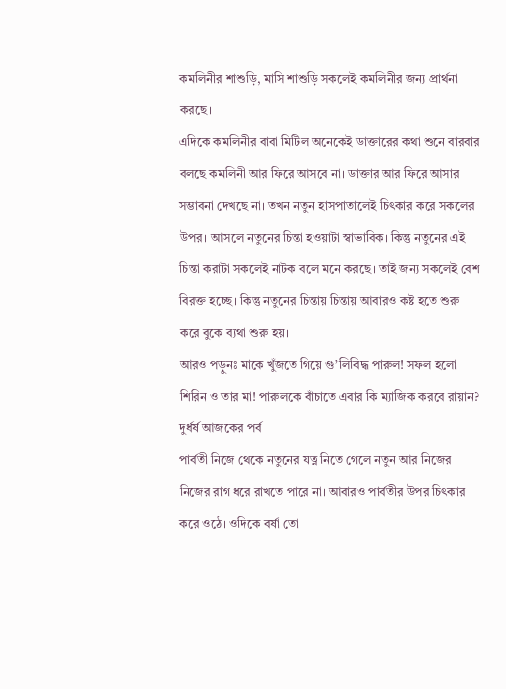কমলিনীর শাশুড়ি, মাসি শাশুড়ি সকলেই কমলিনীর জন্য প্রার্থনা করছে।
এদিকে কমলিনীর বাবা মিটিল অনেকেই ডাক্তারের কথা শুনে বারবার বলছে কমলিনী আর ফিরে আসবে না। ডাক্তার আর ফিরে আসার সম্ভাবনা দেখছে না। তখন নতুন হাসপাতালেই চিৎকার করে সকলের উপর। আসলে নতুনের চিন্তা হওয়াটা স্বাভাবিক। কিন্তু নতুনের এই চিন্তা করাটা সকলেই নাটক বলে মনে করছে। তাই জন্য সকলেই বেশ বিরক্ত হচ্ছে। কিন্তু নতুনের চিন্তায় চিন্তায় আবারও কষ্ট হতে শুরু করে বুকে ব্যথা শুরু হয়।
আরও পড়ুনঃ মাকে খুঁজতে গিয়ে গু’লিবিদ্ধ পারুল! সফল হলো শিরিন ও তার মা! পারুলকে বাঁচাতে এবার কি ম্যাজিক করবে রায়ান? দুর্ধর্ষ আজকের পর্ব
পার্বতী নিজে থেকে নতুনের যত্ন নিতে গেলে নতুন আর নিজের নিজের রাগ ধরে রাখতে পারে না। আবারও পার্বতীর উপর চিৎকার করে ওঠে। ওদিকে বর্ষা তো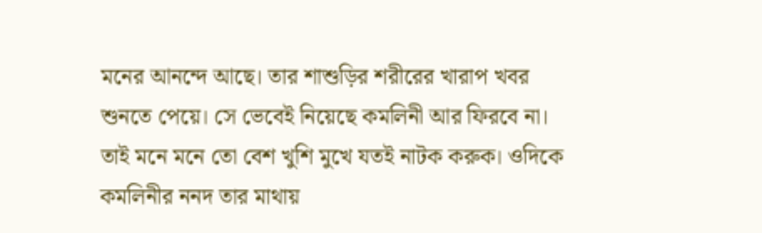মনের আনন্দে আছে। তার শাশুড়ির শরীরের খারাপ খবর শুনতে পেয়ে। সে ভেবেই নিয়েছে কমলিনী আর ফিরবে না। তাই মনে মনে তো বেশ খুশি মুখে যতই নাটক করুক। ওদিকে কমলিনীর ননদ তার মাথায়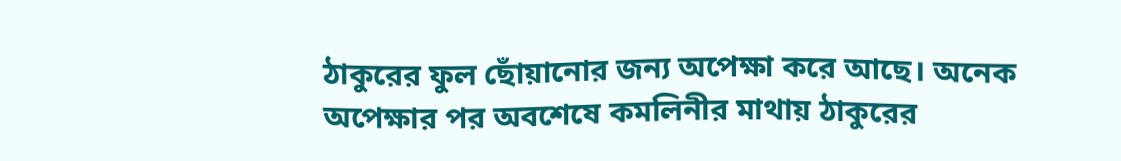ঠাকুরের ফুল ছোঁয়ানোর জন্য অপেক্ষা করে আছে। অনেক অপেক্ষার পর অবশেষে কমলিনীর মাথায় ঠাকুরের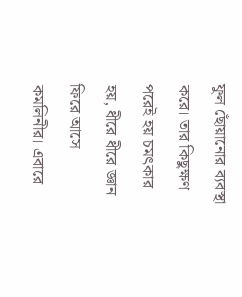ফুল ছোঁয়ানোর ব্যবস্থা করে। তার কিছুক্ষণ পরেই হয় চমৎকার হয়, ধীরে ধীরে জ্ঞান ফিরে আসে কমলিনীর। এবারে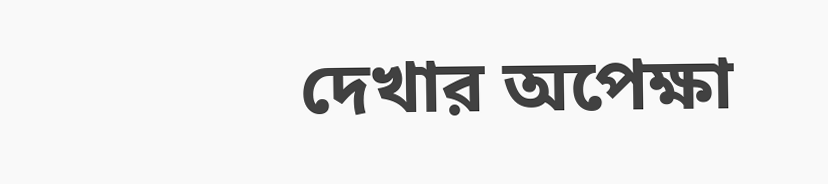দেখার অপেক্ষা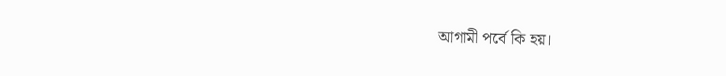আগামী পর্বে কি হয়।